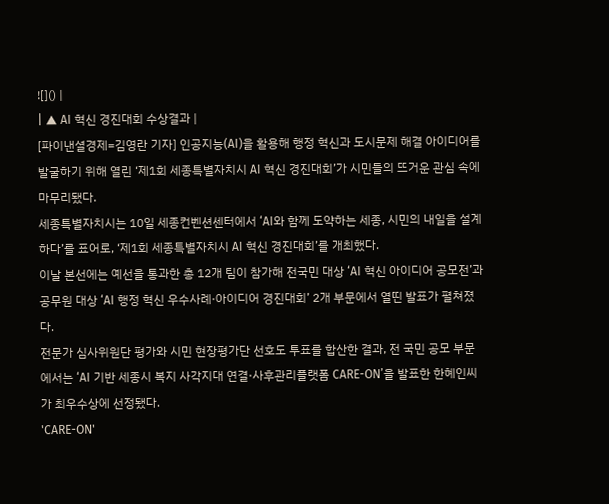![]() |
| ▲ AI 혁신 경진대회 수상결과 |
[파이낸셜경제=김영란 기자] 인공지능(AI)을 활용해 행정 혁신과 도시문제 해결 아이디어를 발굴하기 위해 열린 ‘제1회 세종특별자치시 AI 혁신 경진대회’가 시민들의 뜨거운 관심 속에 마무리됐다.
세종특별자치시는 10일 세종컨벤션센터에서 ‘AI와 함께 도약하는 세종, 시민의 내일을 설계하다’를 표어로, ‘제1회 세종특별자치시 AI 혁신 경진대회’를 개최했다.
이날 본선에는 예선을 통과한 총 12개 팀이 참가해 전국민 대상 ‘AI 혁신 아이디어 공모전’과 공무원 대상 ‘AI 행정 혁신 우수사례·아이디어 경진대회’ 2개 부문에서 열띤 발표가 펼쳐졌다.
전문가 심사위원단 평가와 시민 현장평가단 선호도 투표를 합산한 결과, 전 국민 공모 부문에서는 ‘AI 기반 세종시 복지 사각지대 연결·사후관리플랫폼 CARE-ON’을 발표한 한혜인씨가 최우수상에 선정됐다.
'CARE-ON'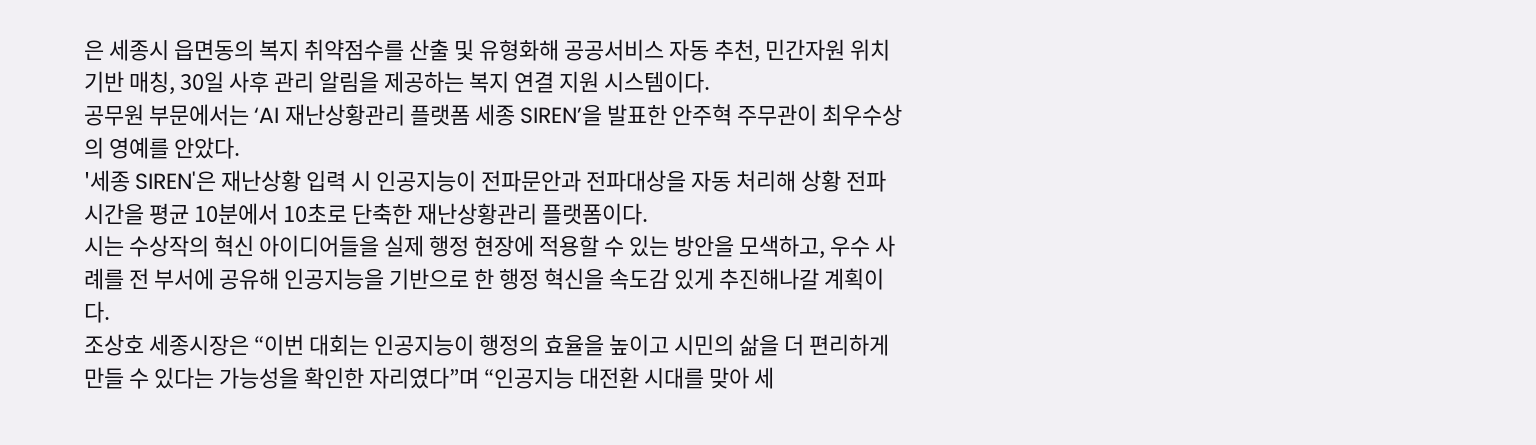은 세종시 읍면동의 복지 취약점수를 산출 및 유형화해 공공서비스 자동 추천, 민간자원 위치 기반 매칭, 30일 사후 관리 알림을 제공하는 복지 연결 지원 시스템이다.
공무원 부문에서는 ‘AI 재난상황관리 플랫폼 세종 SIREN’을 발표한 안주혁 주무관이 최우수상의 영예를 안았다.
'세종 SIREN'은 재난상황 입력 시 인공지능이 전파문안과 전파대상을 자동 처리해 상황 전파 시간을 평균 10분에서 10초로 단축한 재난상황관리 플랫폼이다.
시는 수상작의 혁신 아이디어들을 실제 행정 현장에 적용할 수 있는 방안을 모색하고, 우수 사례를 전 부서에 공유해 인공지능을 기반으로 한 행정 혁신을 속도감 있게 추진해나갈 계획이다.
조상호 세종시장은 “이번 대회는 인공지능이 행정의 효율을 높이고 시민의 삶을 더 편리하게 만들 수 있다는 가능성을 확인한 자리였다”며 “인공지능 대전환 시대를 맞아 세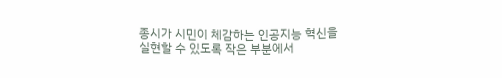종시가 시민이 체감하는 인공지능 혁신을 실현할 수 있도록 작은 부분에서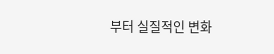부터 실질적인 변화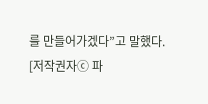를 만들어가겠다”고 말했다.
[저작권자ⓒ 파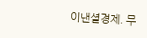이낸셜경제. 무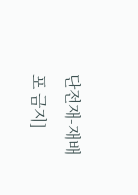단전재-재배포 금지]